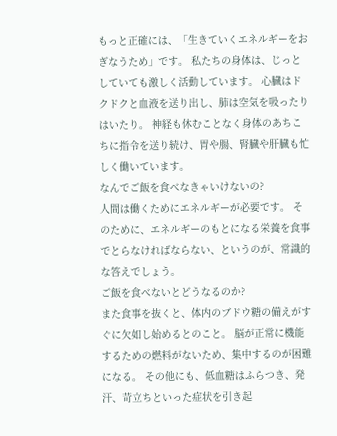もっと正確には、「生きていくエネルギーをおぎなうため」です。 私たちの身体は、じっとしていても激しく活動しています。 心臓はドクドクと血液を送り出し、肺は空気を吸ったりはいたり。 神経も休むことなく身体のあちこちに指令を送り続け、胃や腸、腎臓や肝臓も忙しく働いています。
なんでご飯を食べなきゃいけないの?
人間は働くためにエネルギーが必要です。 そのために、エネルギーのもとになる栄養を食事でとらなければならない、というのが、常識的な答えでしょう。
ご飯を食べないとどうなるのか?
また食事を抜くと、体内のブドウ糖の備えがすぐに欠如し始めるとのこと。 脳が正常に機能するための燃料がないため、集中するのが困難になる。 その他にも、低血糖はふらつき、発汗、苛立ちといった症状を引き起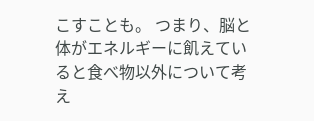こすことも。 つまり、脳と体がエネルギーに飢えていると食べ物以外について考え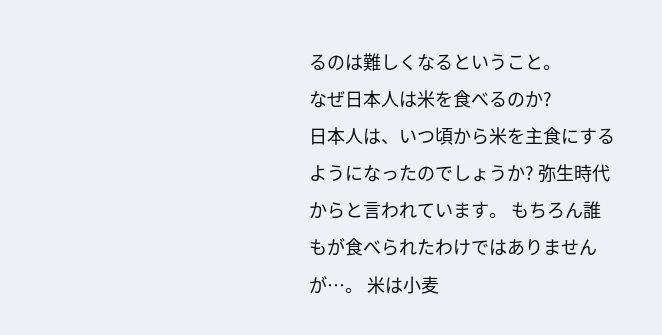るのは難しくなるということ。
なぜ日本人は米を食べるのか?
日本人は、いつ頃から米を主食にするようになったのでしょうか? 弥生時代からと言われています。 もちろん誰もが食べられたわけではありませんが…。 米は小麦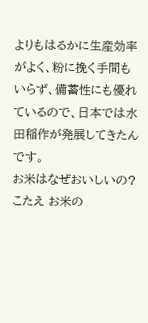よりもはるかに生産効率がよく、粉に挽く手間もいらず、備蓄性にも優れているので、日本では水田稲作が発展してきたんです。
お米はなぜおいしいの?
こたえ お米の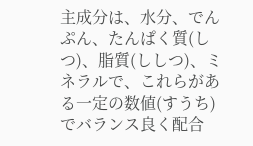主成分は、水分、でんぷん、たんぱく質(しつ)、脂質(ししつ)、ミネラルで、これらがある一定の数値(すうち)でバランス良く配合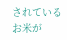されているお米が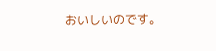おいしいのです。